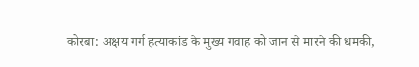कोरबा: अक्षय गर्ग हत्याकांड के मुख्य गवाह को जान से मारने की धमकी,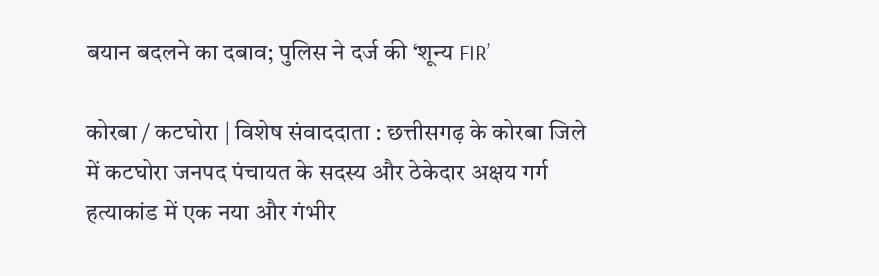बयान बदलने का दबाव; पुलिस ने दर्ज की ‘शून्य FIR’

कोरबा / कटघोरा | विशेष संवाददाता : छत्तीसगढ़ के कोरबा जिले में कटघोरा जनपद पंचायत के सदस्य और ठेकेदार अक्षय गर्ग हत्याकांड में एक नया और गंभीर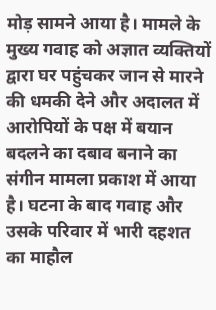मोड़ सामने आया है। मामले के मुख्य गवाह को अज्ञात व्यक्तियों द्वारा घर पहुंचकर जान से मारने की धमकी देने और अदालत में आरोपियों के पक्ष में बयान बदलने का दबाव बनाने का संगीन मामला प्रकाश में आया है। घटना के बाद गवाह और उसके परिवार में भारी दहशत का माहौल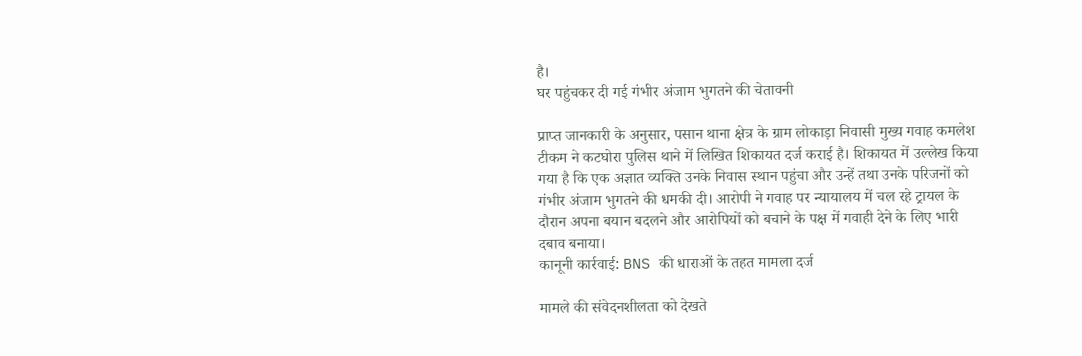है।
घर पहुंचकर दी गई गंभीर अंजाम भुगतने की चेतावनी

प्राप्त जानकारी के अनुसार, पसान थाना क्षेत्र के ग्राम लोकाड़ा निवासी मुख्य गवाह कमलेश टीकम ने कटघोरा पुलिस थाने में लिखित शिकायत दर्ज कराई है। शिकायत में उल्लेख किया गया है कि एक अज्ञात व्यक्ति उनके निवास स्थान पहुंचा और उन्हें तथा उनके परिजनों को गंभीर अंजाम भुगतने की धमकी दी। आरोपी ने गवाह पर न्यायालय में चल रहे ट्रायल के दौरान अपना बयान बदलने और आरोपियों को बचाने के पक्ष में गवाही देने के लिए भारी दबाव बनाया।
कानूनी कार्रवाई: BNS की धाराओं के तहत मामला दर्ज

मामले की संवेदनशीलता को देखते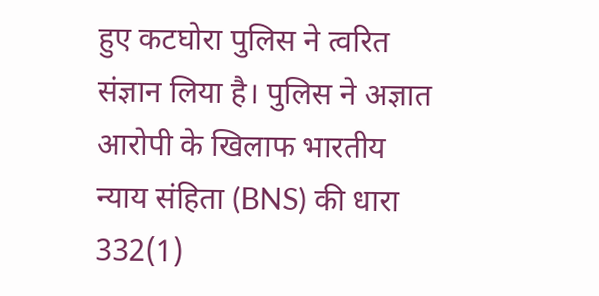हुए कटघोरा पुलिस ने त्वरित संज्ञान लिया है। पुलिस ने अज्ञात आरोपी के खिलाफ भारतीय न्याय संहिता (BNS) की धारा 332(1)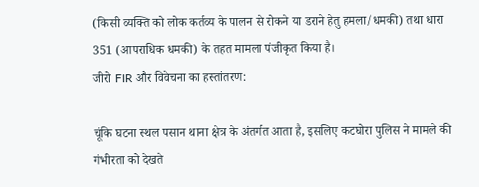(किसी व्यक्ति को लोक कर्तव्य के पालन से रोकने या डराने हेतु हमला/धमकी) तथा धारा 351 (आपराधिक धमकी) के तहत मामला पंजीकृत किया है।
जीरो FIR और विवेचना का हस्तांतरण:

चूंकि घटना स्थल पसान थाना क्षेत्र के अंतर्गत आता है, इसलिए कटघोरा पुलिस ने मामले की गंभीरता को देखते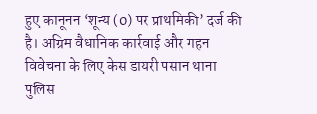हुए कानूनन ‘शून्य (0) पर प्राथमिकी’ दर्ज की है। अग्रिम वैधानिक कार्रवाई और गहन विवेचना के लिए केस डायरी पसान थाना पुलिस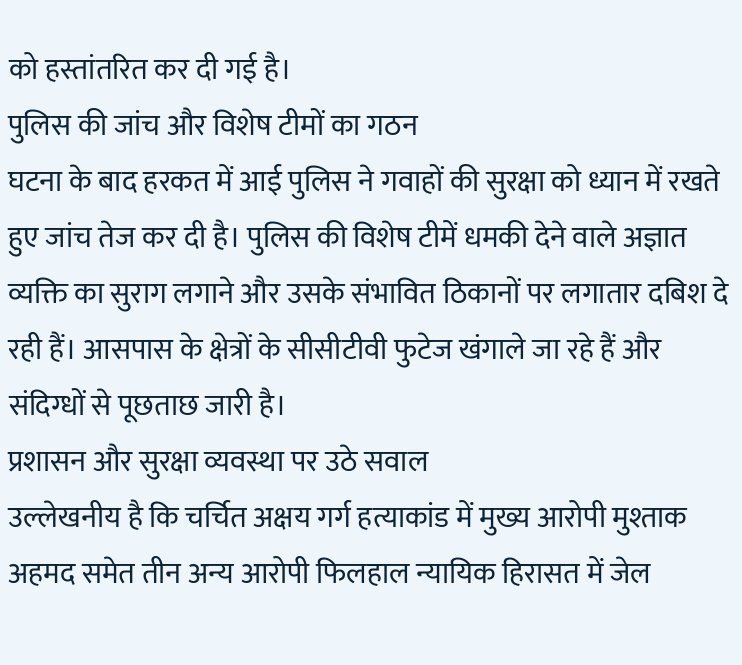को हस्तांतरित कर दी गई है।
पुलिस की जांच और विशेष टीमों का गठन
घटना के बाद हरकत में आई पुलिस ने गवाहों की सुरक्षा को ध्यान में रखते हुए जांच तेज कर दी है। पुलिस की विशेष टीमें धमकी देने वाले अज्ञात व्यक्ति का सुराग लगाने और उसके संभावित ठिकानों पर लगातार दबिश दे रही हैं। आसपास के क्षेत्रों के सीसीटीवी फुटेज खंगाले जा रहे हैं और संदिग्धों से पूछताछ जारी है।
प्रशासन और सुरक्षा व्यवस्था पर उठे सवाल
उल्लेखनीय है कि चर्चित अक्षय गर्ग हत्याकांड में मुख्य आरोपी मुश्ताक अहमद समेत तीन अन्य आरोपी फिलहाल न्यायिक हिरासत में जेल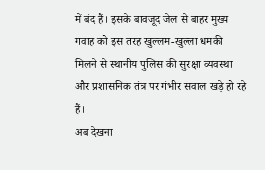में बंद हैं। इसके बावजूद जेल से बाहर मुख्य गवाह को इस तरह खुल्लम-खुल्ला धमकी मिलने से स्थानीय पुलिस की सुरक्षा व्यवस्था और प्रशासनिक तंत्र पर गंभीर सवाल खड़े हो रहे हैं।
अब देखना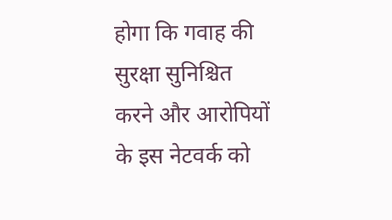होगा कि गवाह की सुरक्षा सुनिश्चित करने और आरोपियों के इस नेटवर्क को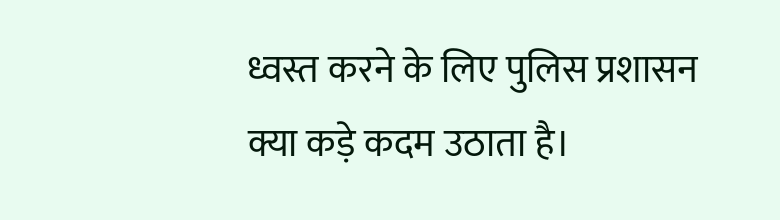ध्वस्त करने के लिए पुलिस प्रशासन क्या कड़े कदम उठाता है।